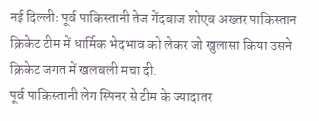नई दिल्लीः पूर्व पाकिस्तानी तेज गेंदबाज शोएब अख्तर पाकिस्तान क्रिकेट टीम में धार्मिक भेदभाव को लेकर जो खुलासा किया उसने क्रिकेट जगत में खलबली मचा दी.
पूर्व पाकिस्तानी लेग स्पिनर से टीम के ज्यादातर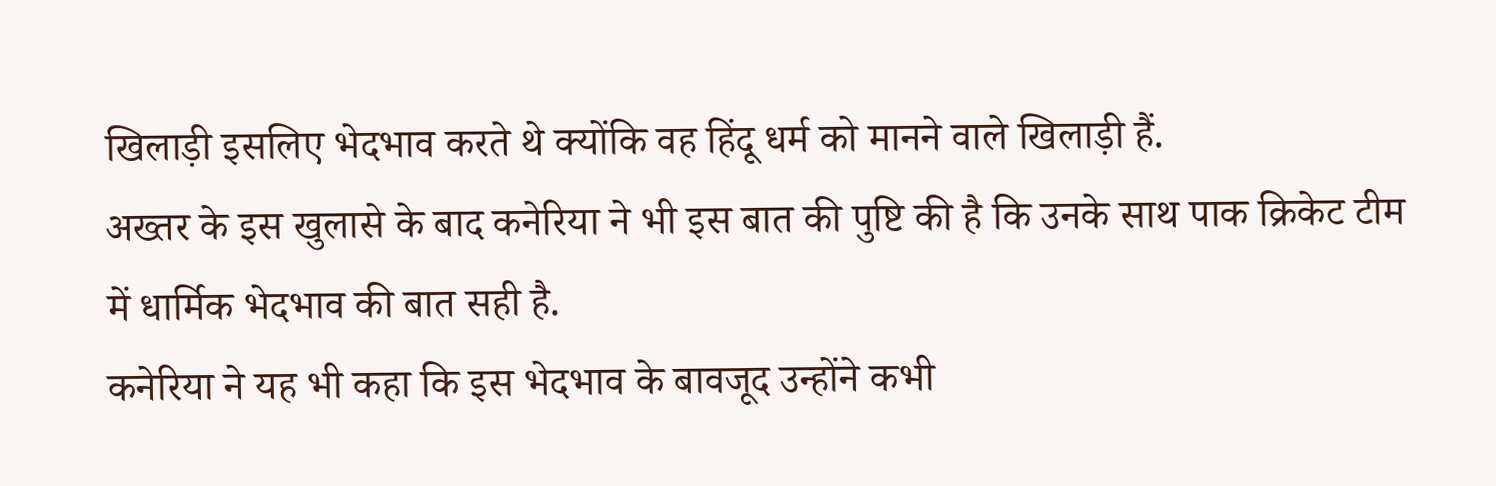खिलाड़ी इसलिए भेदभाव करते थे क्योंकि वह हिंदू धर्म को मानने वाले खिलाड़ी हैं.
अख्तर के इस खुलासे के बाद कनेरिया ने भी इस बात की पुष्टि की है कि उनके साथ पाक क्रिकेट टीम में धार्मिक भेदभाव की बात सही है.
कनेरिया ने यह भी कहा कि इस भेदभाव के बावजूद उन्होंने कभी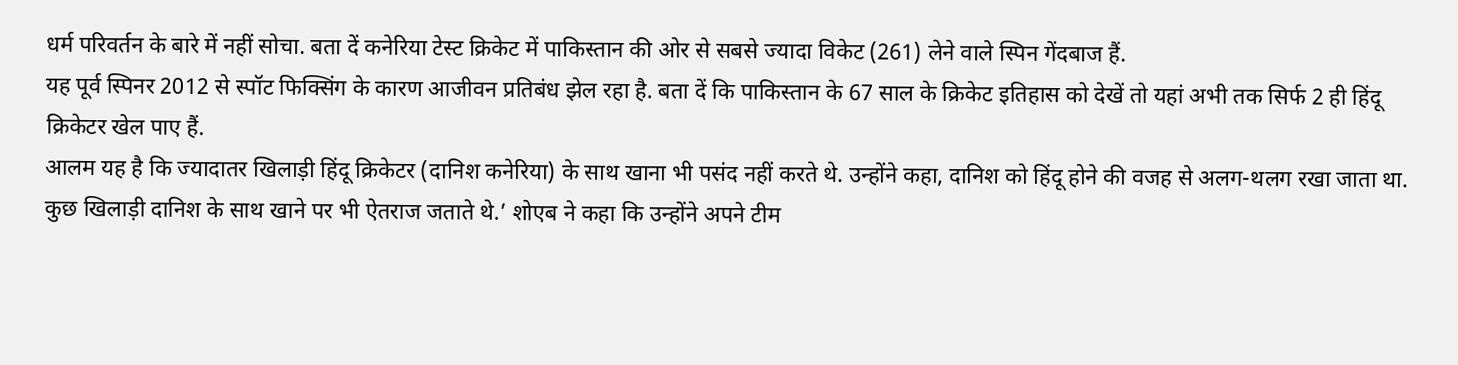धर्म परिवर्तन के बारे में नहीं सोचा. बता दें कनेरिया टेस्ट क्रिकेट में पाकिस्तान की ओर से सबसे ज्यादा विकेट (261) लेने वाले स्पिन गेंदबाज हैं.
यह पूर्व स्पिनर 2012 से स्पॉट फिक्सिंग के कारण आजीवन प्रतिबंध झेल रहा है. बता दें कि पाकिस्तान के 67 साल के क्रिकेट इतिहास को देखें तो यहां अभी तक सिर्फ 2 ही हिंदू क्रिकेटर खेल पाए हैं.
आलम यह है कि ज्यादातर खिलाड़ी हिंदू क्रिकेटर (दानिश कनेरिया) के साथ खाना भी पसंद नहीं करते थे. उन्होंने कहा, दानिश को हिंदू होने की वजह से अलग-थलग रखा जाता था.
कुछ खिलाड़ी दानिश के साथ खाने पर भी ऐतराज जताते थे.’ शोएब ने कहा कि उन्होंने अपने टीम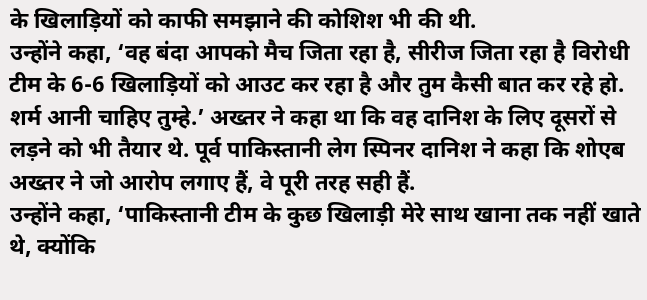के खिलाड़ियों को काफी समझाने की कोशिश भी की थी.
उन्होंने कहा, ‘वह बंदा आपको मैच जिता रहा है, सीरीज जिता रहा है विरोधी टीम के 6-6 खिलाड़ियों को आउट कर रहा है और तुम कैसी बात कर रहे हो.
शर्म आनी चाहिए तुम्हे.’ अख्तर ने कहा था कि वह दानिश के लिए दूसरों से लड़ने को भी तैयार थे. पूर्व पाकिस्तानी लेग स्पिनर दानिश ने कहा कि शोएब अख्तर ने जो आरोप लगाए हैं, वे पूरी तरह सही हैं.
उन्होंने कहा, ‘पाकिस्तानी टीम के कुछ खिलाड़ी मेरे साथ खाना तक नहीं खाते थे, क्योंकि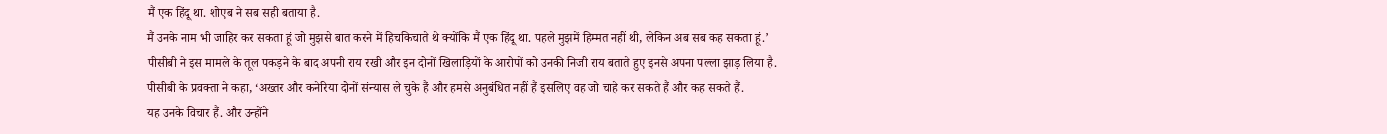मैं एक हिंदू था. शोएब ने सब सही बताया है.
मैं उनके नाम भी जाहिर कर सकता हूं जो मुझसे बात करने में हिचकिचाते थे क्योंकि मैं एक हिंदू था. पहले मुझमें हिम्मत नहीं थी, लेकिन अब सब कह सकता हूं.’
पीसीबी ने इस मामले के तूल पकड़ने के बाद अपनी राय रखी और इन दोनों खिलाड़ियों के आरोपों को उनकी निजी राय बताते हुए इनसे अपना पल्ला झाड़ लिया है.
पीसीबी के प्रवक्ता ने कहा, ‘अख्तर और कनेरिया दोनों संन्यास ले चुके हैं और हमसे अनुबंधित नहीं हैं इसलिए वह जो चाहे कर सकते हैं और कह सकते हैं.
यह उनके विचार हैं. और उन्होंने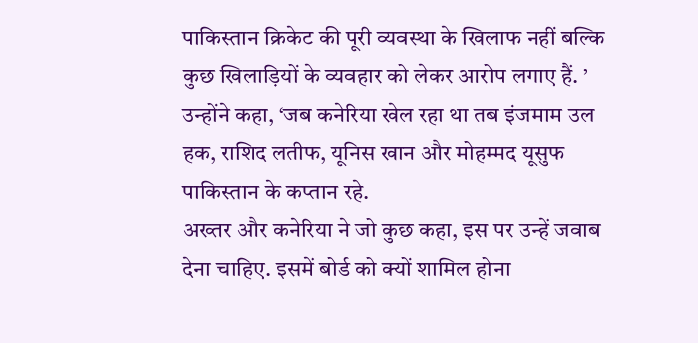पाकिस्तान क्रिकेट की पूरी व्यवस्था के खिलाफ नहीं बल्कि कुछ खिलाड़ियों के व्यवहार को लेकर आरोप लगाए हैं. ’
उन्होंने कहा, ‘जब कनेरिया खेल रहा था तब इंजमाम उल हक, राशिद लतीफ, यूनिस खान और मोहम्मद यूसुफ पाकिस्तान के कप्तान रहे.
अख्तर और कनेरिया ने जो कुछ कहा, इस पर उन्हें जवाब देना चाहिए. इसमें बोर्ड को क्यों शामिल होना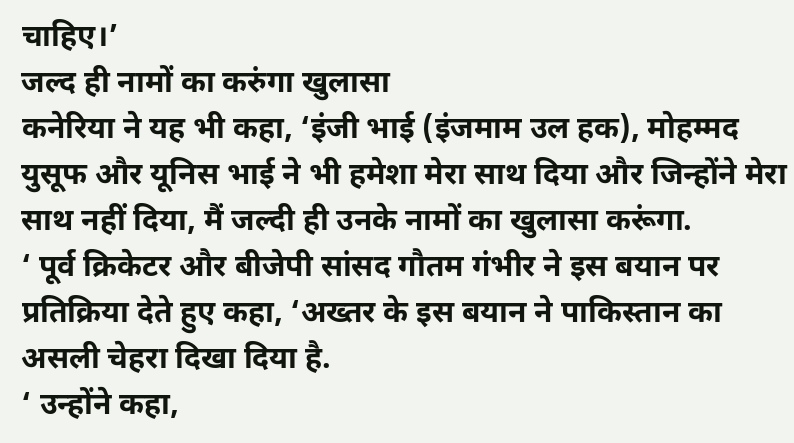चाहिए।’
जल्द ही नामों का करुंगा खुलासा
कनेरिया ने यह भी कहा, ‘इंजी भाई (इंजमाम उल हक), मोहम्मद युसूफ और यूनिस भाई ने भी हमेशा मेरा साथ दिया और जिन्होंने मेरा साथ नहीं दिया, मैं जल्दी ही उनके नामों का खुलासा करूंगा.
‘ पूर्व क्रिकेटर और बीजेपी सांसद गौतम गंभीर ने इस बयान पर प्रतिक्रिया देते हुए कहा, ‘अख्तर के इस बयान ने पाकिस्तान का असली चेहरा दिखा दिया है.
‘ उन्होंने कहा,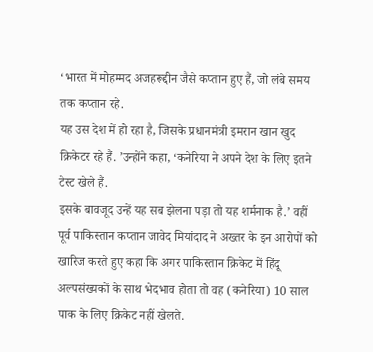‘भारत में मोहम्मद अजहरूद्दीन जैसे कप्तान हुए हैं, जो लंबे समय तक कप्तान रहे.
यह उस देश में हो रहा है, जिसके प्रधानमंत्री इमरान खान खुद क्रिकेटर रहे हैं. ’उन्होंने कहा, ‘कनेरिया ने अपने देश के लिए इतने टेस्ट खेले हैं.
इसके बावजूद उन्हें यह सब झेलना पड़ा तो यह शर्मनाक है.’ वहीं पूर्व पाकिस्तान कप्तान जावेद मियांदाद ने अख्तर के इन आरोपों को खारिज करते हुए कहा कि अगर पाकिस्तान क्रिकेट में हिंदू अल्पसंख्यकों के साथ भेदभाव होता तो वह (कनेरिया) 10 साल पाक के लिए क्रिकेट नहीं खेलते.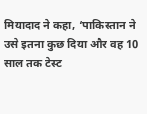मियादाद ने कहा, ‘पाकिस्तान ने उसे इतना कुछ दिया और वह 10 साल तक टेस्ट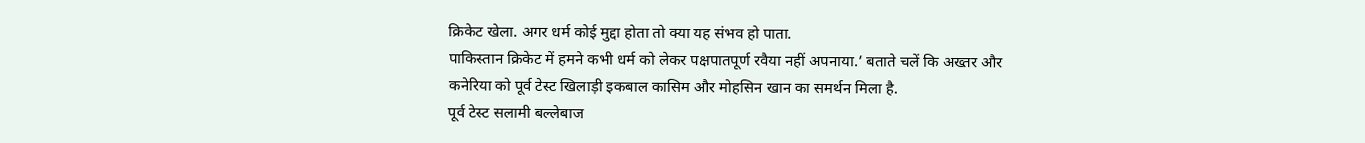क्रिकेट खेला. अगर धर्म कोई मुद्दा होता तो क्या यह संभव हो पाता.
पाकिस्तान क्रिकेट में हमने कभी धर्म को लेकर पक्षपातपूर्ण रवैया नहीं अपनाया.’ बताते चलें कि अख्तर और कनेरिया को पूर्व टेस्ट खिलाड़ी इकबाल कासिम और मोहसिन खान का समर्थन मिला है.
पूर्व टेस्ट सलामी बल्लेबाज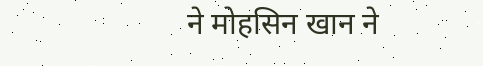ने मोहसिन खान ने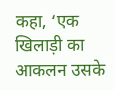कहा, ‘एक खिलाड़ी का आकलन उसके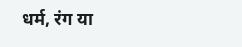धर्म, रंग या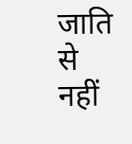जाति से नहीं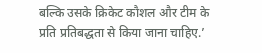बल्कि उसके क्रिकेट कौशल और टीम के प्रति प्रतिबद्धता से किया जाना चाहिए.’